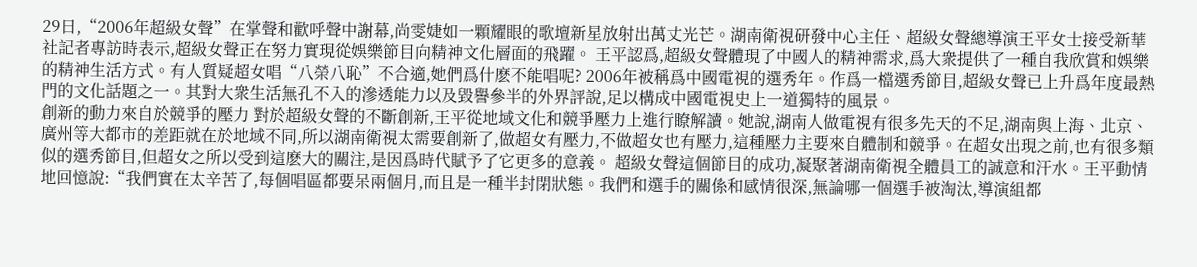29日,“2006年超級女聲”在掌聲和歡呼聲中謝幕,尚雯婕如一顆耀眼的歌壇新星放射出萬丈光芒。湖南衛視研發中心主任、超級女聲總導演王平女士接受新華社記者專訪時表示,超級女聲正在努力實現從娛樂節目向精神文化層面的飛躍。 王平認爲,超級女聲體現了中國人的精神需求,爲大衆提供了一種自我欣賞和娛樂的精神生活方式。有人質疑超女唱“八榮八恥”不合適,她們爲什麽不能唱呢? 2006年被稱爲中國電視的選秀年。作爲一檔選秀節目,超級女聲已上升爲年度最熱門的文化話題之一。其對大衆生活無孔不入的滲透能力以及毀譽參半的外界評說,足以構成中國電視史上一道獨特的風景。
創新的動力來自於競爭的壓力 對於超級女聲的不斷創新,王平從地域文化和競爭壓力上進行瞭解讀。她說,湖南人做電視有很多先天的不足,湖南與上海、北京、廣州等大都市的差距就在於地域不同,所以湖南衛視太需要創新了,做超女有壓力,不做超女也有壓力,這種壓力主要來自體制和競爭。在超女出現之前,也有很多類似的選秀節目,但超女之所以受到這麽大的關注,是因爲時代賦予了它更多的意義。 超級女聲這個節目的成功,凝聚著湖南衛視全體員工的誠意和汗水。王平動情地回憶說:“我們實在太辛苦了,每個唱區都要呆兩個月,而且是一種半封閉狀態。我們和選手的關係和感情很深,無論哪一個選手被淘汰,導演組都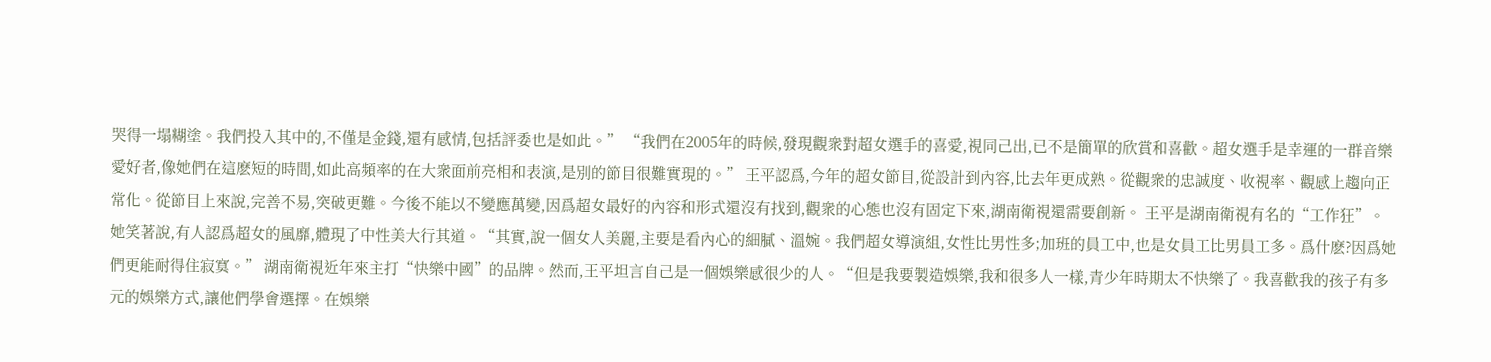哭得一塌糊塗。我們投入其中的,不僅是金錢,還有感情,包括評委也是如此。” “我們在2005年的時候,發現觀衆對超女選手的喜愛,視同己出,已不是簡單的欣賞和喜歡。超女選手是幸運的一群音樂愛好者,像她們在這麽短的時間,如此高頻率的在大衆面前亮相和表演,是別的節目很難實現的。” 王平認爲,今年的超女節目,從設計到內容,比去年更成熟。從觀衆的忠誠度、收視率、觀感上趨向正常化。從節目上來說,完善不易,突破更難。今後不能以不變應萬變,因爲超女最好的內容和形式還沒有找到,觀衆的心態也沒有固定下來,湖南衛視還需要創新。 王平是湖南衛視有名的“工作狂”。她笑著說,有人認爲超女的風靡,體現了中性美大行其道。“其實,說一個女人美麗,主要是看內心的細膩、溫婉。我們超女導演組,女性比男性多;加班的員工中,也是女員工比男員工多。爲什麽?因爲她們更能耐得住寂寞。” 湖南衛視近年來主打“快樂中國”的品牌。然而,王平坦言自己是一個娛樂感很少的人。“但是我要製造娛樂,我和很多人一樣,青少年時期太不快樂了。我喜歡我的孩子有多元的娛樂方式,讓他們學會選擇。在娛樂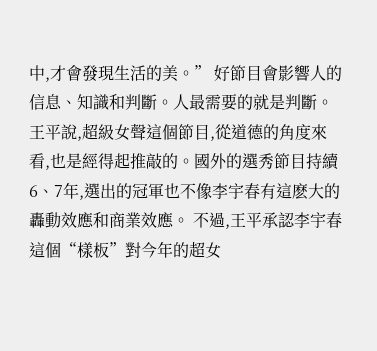中,才會發現生活的美。” 好節目會影響人的信息、知識和判斷。人最需要的就是判斷。王平說,超級女聲這個節目,從道德的角度來看,也是經得起推敲的。國外的選秀節目持續6、7年,選出的冠軍也不像李宇春有這麽大的轟動效應和商業效應。 不過,王平承認李宇春這個“樣板”對今年的超女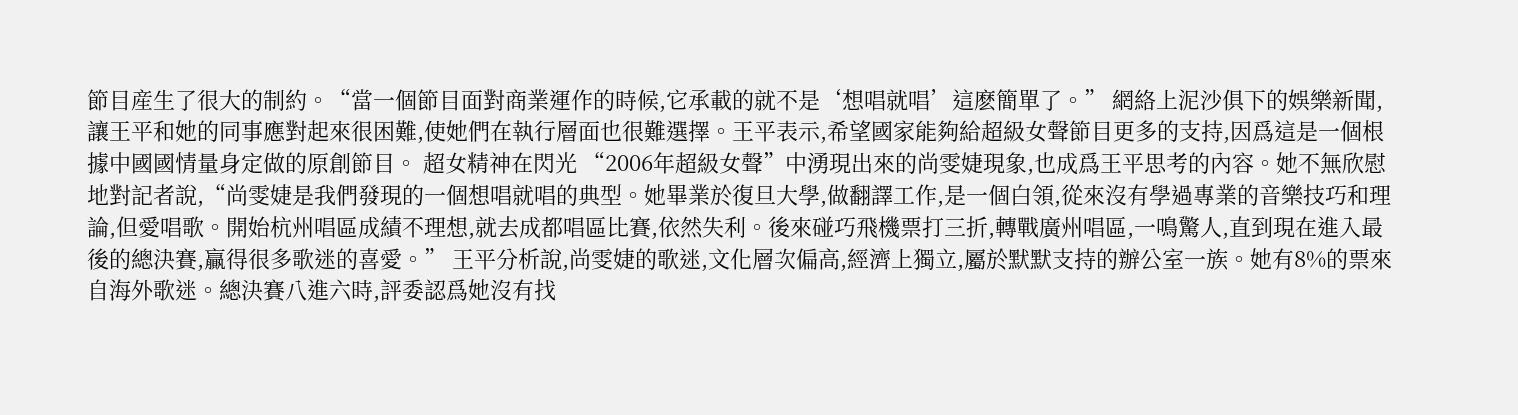節目産生了很大的制約。“當一個節目面對商業運作的時候,它承載的就不是‘想唱就唱’這麽簡單了。” 網絡上泥沙俱下的娛樂新聞,讓王平和她的同事應對起來很困難,使她們在執行層面也很難選擇。王平表示,希望國家能夠給超級女聲節目更多的支持,因爲這是一個根據中國國情量身定做的原創節目。 超女精神在閃光 “2006年超級女聲”中湧現出來的尚雯婕現象,也成爲王平思考的內容。她不無欣慰地對記者說,“尚雯婕是我們發現的一個想唱就唱的典型。她畢業於復旦大學,做翻譯工作,是一個白領,從來沒有學過專業的音樂技巧和理論,但愛唱歌。開始杭州唱區成績不理想,就去成都唱區比賽,依然失利。後來碰巧飛機票打三折,轉戰廣州唱區,一鳴驚人,直到現在進入最後的總決賽,贏得很多歌迷的喜愛。” 王平分析說,尚雯婕的歌迷,文化層次偏高,經濟上獨立,屬於默默支持的辦公室一族。她有8%的票來自海外歌迷。總決賽八進六時,評委認爲她沒有找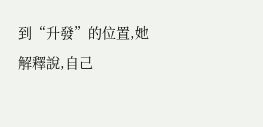到“升發”的位置,她解釋說,自己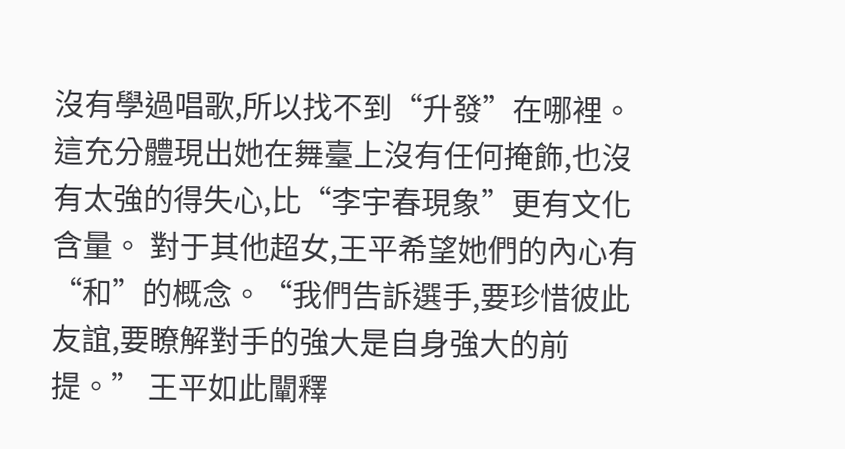沒有學過唱歌,所以找不到“升發”在哪裡。這充分體現出她在舞臺上沒有任何掩飾,也沒有太強的得失心,比“李宇春現象”更有文化含量。 對于其他超女,王平希望她們的內心有“和”的概念。“我們告訴選手,要珍惜彼此友誼,要瞭解對手的強大是自身強大的前提。” 王平如此闡釋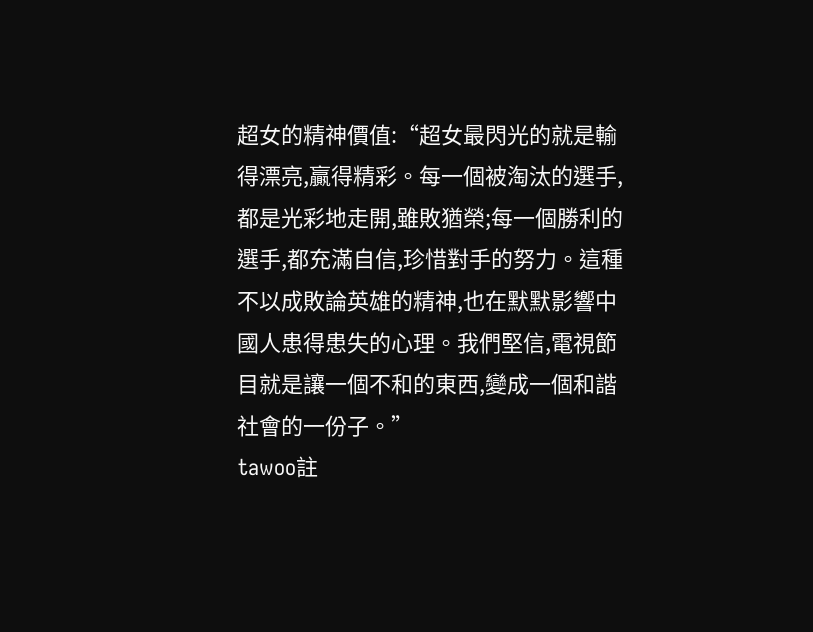超女的精神價值:“超女最閃光的就是輸得漂亮,贏得精彩。每一個被淘汰的選手,都是光彩地走開,雖敗猶榮;每一個勝利的選手,都充滿自信,珍惜對手的努力。這種不以成敗論英雄的精神,也在默默影響中國人患得患失的心理。我們堅信,電視節目就是讓一個不和的東西,變成一個和諧社會的一份子。”
tawoo註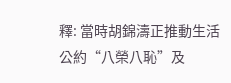釋: 當時胡錦濤正推動生活公約“八榮八恥”及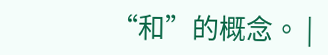“和”的概念。 |